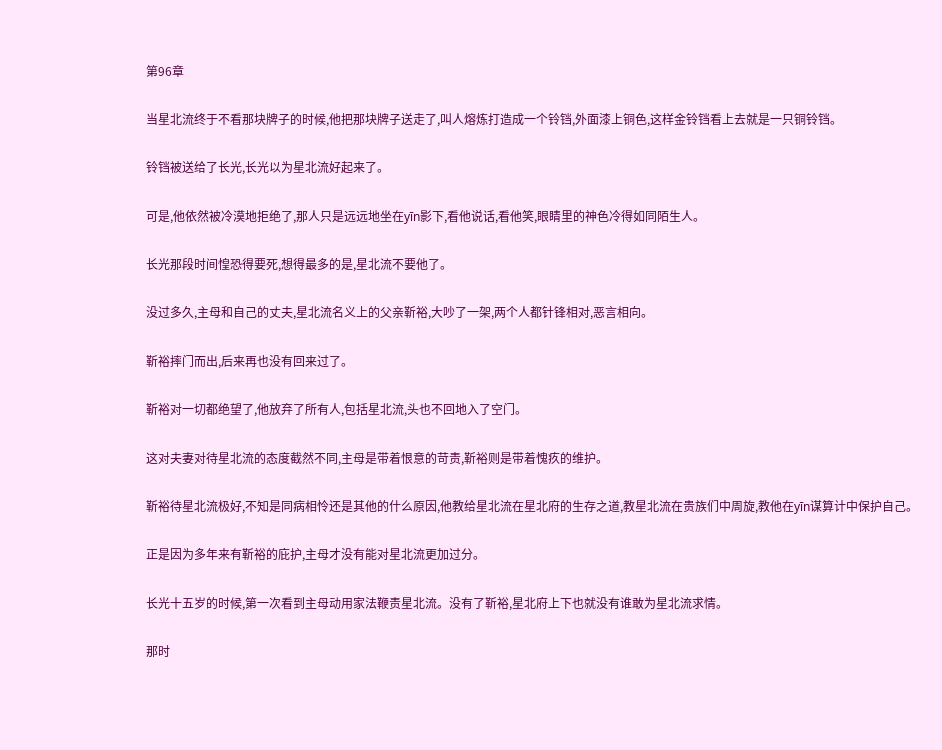第96章

当星北流终于不看那块牌子的时候,他把那块牌子送走了,叫人熔炼打造成一个铃铛,外面漆上铜色,这样金铃铛看上去就是一只铜铃铛。

铃铛被送给了长光,长光以为星北流好起来了。

可是,他依然被冷漠地拒绝了,那人只是远远地坐在yīn影下,看他说话,看他笑,眼睛里的神色冷得如同陌生人。

长光那段时间惶恐得要死,想得最多的是,星北流不要他了。

没过多久,主母和自己的丈夫,星北流名义上的父亲靳裕,大吵了一架,两个人都针锋相对,恶言相向。

靳裕摔门而出,后来再也没有回来过了。

靳裕对一切都绝望了,他放弃了所有人,包括星北流,头也不回地入了空门。

这对夫妻对待星北流的态度截然不同,主母是带着恨意的苛责,靳裕则是带着愧疚的维护。

靳裕待星北流极好,不知是同病相怜还是其他的什么原因,他教给星北流在星北府的生存之道,教星北流在贵族们中周旋,教他在yīn谋算计中保护自己。

正是因为多年来有靳裕的庇护,主母才没有能对星北流更加过分。

长光十五岁的时候,第一次看到主母动用家法鞭责星北流。没有了靳裕,星北府上下也就没有谁敢为星北流求情。

那时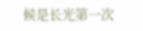候是长光第一次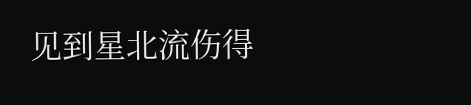见到星北流伤得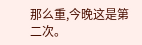那么重,今晚这是第二次。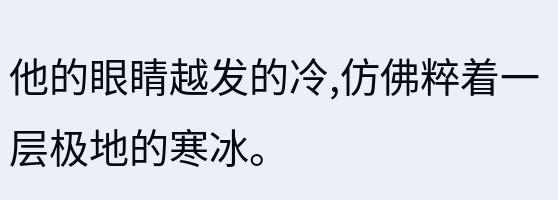他的眼睛越发的冷,仿佛粹着一层极地的寒冰。